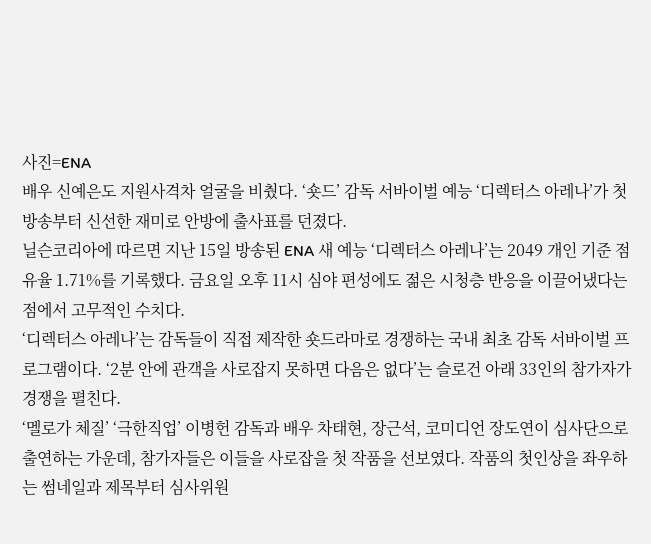사진=ENA
배우 신예은도 지원사격차 얼굴을 비췄다. ‘숏드’ 감독 서바이벌 예능 ‘디렉터스 아레나’가 첫방송부터 신선한 재미로 안방에 출사표를 던졌다.
닐슨코리아에 따르면 지난 15일 방송된 ENA 새 예능 ‘디렉터스 아레나’는 2049 개인 기준 점유율 1.71%를 기록했다. 금요일 오후 11시 심야 편성에도 젊은 시청층 반응을 이끌어냈다는 점에서 고무적인 수치다.
‘디렉터스 아레나’는 감독들이 직접 제작한 숏드라마로 경쟁하는 국내 최초 감독 서바이벌 프로그램이다. ‘2분 안에 관객을 사로잡지 못하면 다음은 없다’는 슬로건 아래 33인의 참가자가 경쟁을 펼친다.
‘멜로가 체질’ ‘극한직업’ 이병헌 감독과 배우 차태현, 장근석, 코미디언 장도연이 심사단으로 출연하는 가운데, 참가자들은 이들을 사로잡을 첫 작품을 선보였다. 작품의 첫인상을 좌우하는 썸네일과 제목부터 심사위원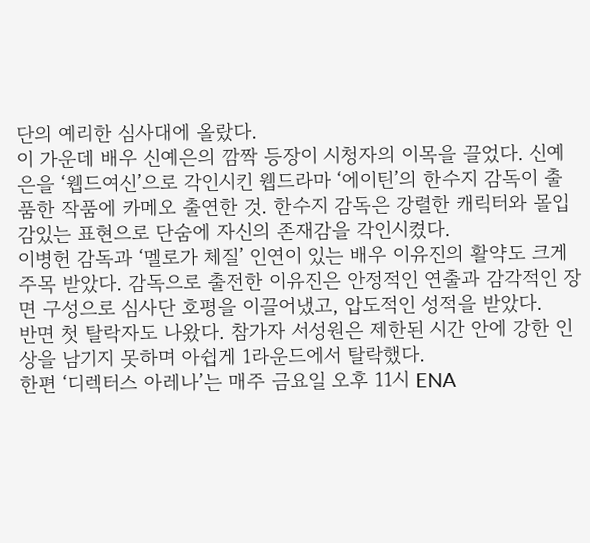단의 예리한 심사대에 올랐다.
이 가운데 배우 신예은의 깜짝 등장이 시청자의 이목을 끌었다. 신예은을 ‘웹드여신’으로 각인시킨 웹드라마 ‘에이틴’의 한수지 감독이 출품한 작품에 카메오 출연한 것. 한수지 감독은 강렬한 캐릭터와 몰입감있는 표현으로 단숨에 자신의 존재감을 각인시켰다.
이병헌 감독과 ‘멜로가 체질’ 인연이 있는 배우 이유진의 활약도 크게 주목 받았다. 감독으로 출전한 이유진은 안정적인 연출과 감각적인 장면 구성으로 심사단 호평을 이끌어냈고, 압도적인 성적을 받았다.
반면 첫 탈락자도 나왔다. 참가자 서성원은 제한된 시간 안에 강한 인상을 남기지 못하며 아쉽게 1라운드에서 탈락했다.
한편 ‘디렉터스 아레나’는 매주 금요일 오후 11시 ENA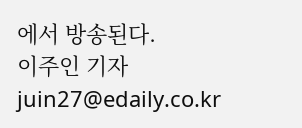에서 방송된다.
이주인 기자 juin27@edaily.co.kr